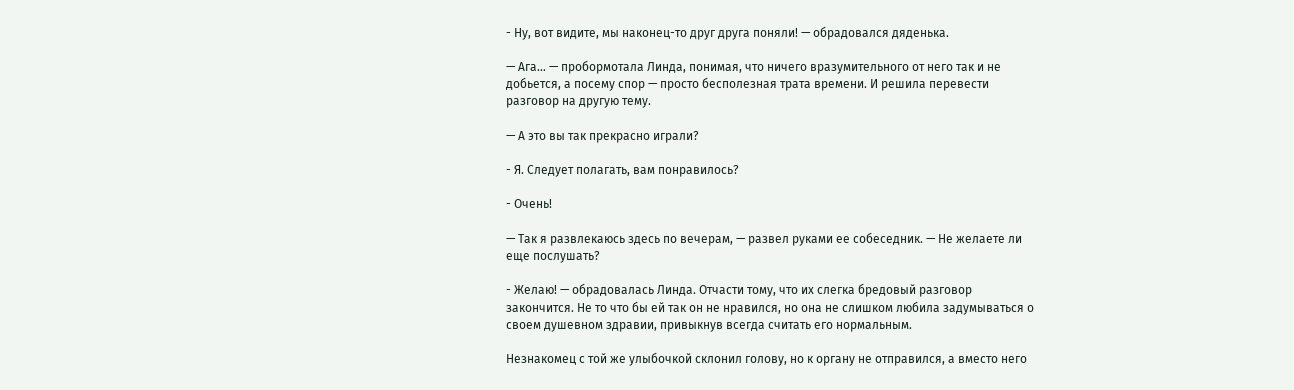- Ну, вот видите, мы наконец-то друг друга поняли! — обрадовался дяденька.

— Ага… — пробормотала Линда, понимая, что ничего вразумительного от него так и не добьется, а посему спор — просто бесполезная трата времени. И решила перевести разговор на другую тему.

— А это вы так прекрасно играли?

- Я. Следует полагать, вам понравилось?

- Очень!

— Так я развлекаюсь здесь по вечерам, — развел руками ее собеседник. — Не желаете ли еще послушать?

- Желаю! — обрадовалась Линда. Отчасти тому, что их слегка бредовый разговор закончится. Не то что бы ей так он не нравился, но она не слишком любила задумываться о своем душевном здравии, привыкнув всегда считать его нормальным.

Незнакомец с той же улыбочкой склонил голову, но к органу не отправился, а вместо него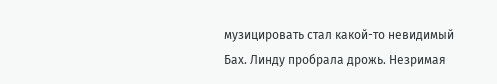музицировать стал какой-то невидимый Бах. Линду пробрала дрожь. Незримая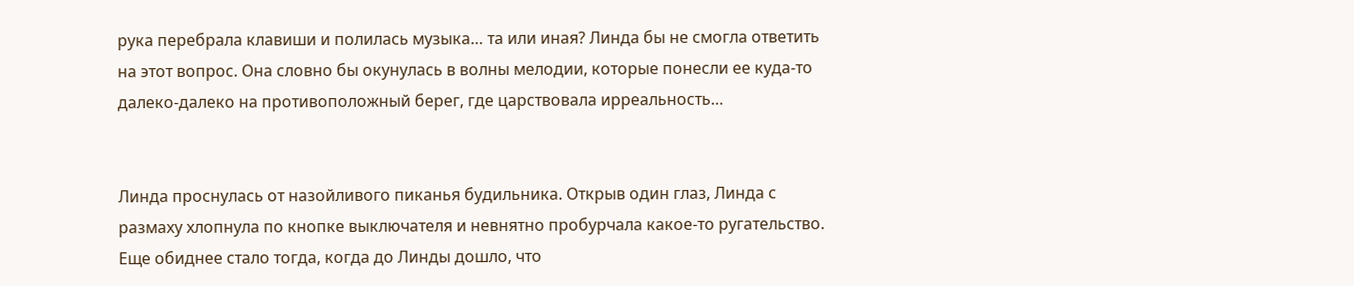рука перебрала клавиши и полилась музыка… та или иная? Линда бы не смогла ответить на этот вопрос. Она словно бы окунулась в волны мелодии, которые понесли ее куда-то далеко-далеко на противоположный берег, где царствовала ирреальность…


Линда проснулась от назойливого пиканья будильника. Открыв один глаз, Линда с размаху хлопнула по кнопке выключателя и невнятно пробурчала какое-то ругательство. Еще обиднее стало тогда, когда до Линды дошло, что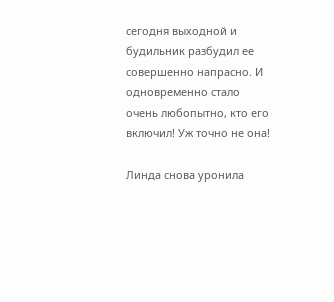сегодня выходной и будильник разбудил ее совершенно напрасно. И одновременно стало очень любопытно, кто его включил! Уж точно не она!

Линда снова уронила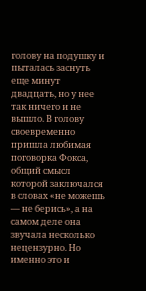голову на подушку и пыталась заснуть еще минут двадцать, но у нее так ничего и не вышло. В голову своевременно пришла любимая поговорка Фокса, общий смысл которой заключался в словах «не можешь — не берись», а на самом деле она звучала несколько нецензурно. Но именно это и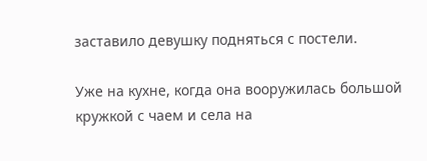заставило девушку подняться с постели.

Уже на кухне, когда она вооружилась большой кружкой с чаем и села на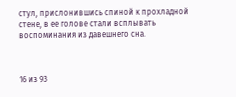стул, прислонившись спиной к прохладной стене, в ее голове стали всплывать воспоминания из давешнего сна.



16 из 93